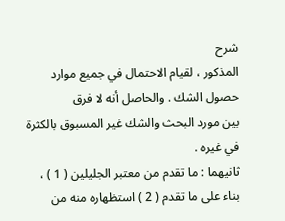شرح
المذكور ، لقيام الاحتمال في جميع موارد حصول الشك . والحاصل أنه لا فرق
بين مورد البحث والشك غير المسبوق بالكثرة في غيره .
ثانيهما : ما تقدم من معتبر الجليلين ( 1 ) ، بناء على ما تقدم ( 2 ) استظهاره منه من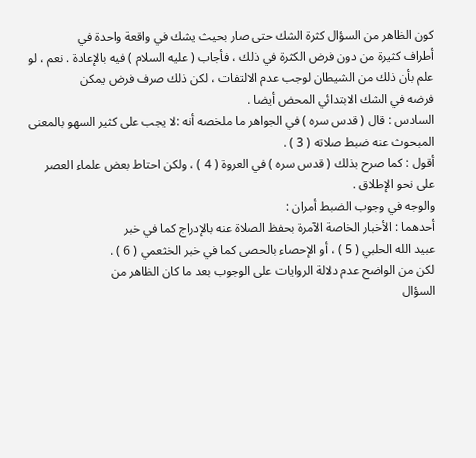كون الظاهر من السؤال كثرة الشك حتى صار بحيث يشك في واقعة واحدة في
أطراف كثيرة من دون فرض الكثرة في ذلك ، فأجاب ( عليه السلام ) فيه بالإعادة . نعم ، لو
علم بأن ذلك من الشيطان لوجب عدم الالتفات ، لكن ذلك صرف فرض يمكن
فرضه في الشك الابتدائي المحض أيضا .
السادس : قال ( قدس سره ) في الجواهر ما ملخصه أنه :لا يجب على كثير السهو بالمعنى المبحوث عنه ضبط صلاته ( 3 ) .
أقول : كما صرح بذلك ( قدس سره ) في العروة ( 4 ) ، ولكن احتاط بعض علماء العصر
على نحو الإطلاق .
والوجه في وجوب الضبط أمران :
أحدهما : الأخبار الخاصة الآمرة بحفظ الصلاة عنه بالإدراج كما في خبر
عبيد الله الحلبي ( 5 ) ، أو الإحصاء بالحصى كما في خبر الخثعمي ( 6 ) .
لكن من الواضح عدم دلالة الروايات على الوجوب بعد ما كان الظاهر من
السؤال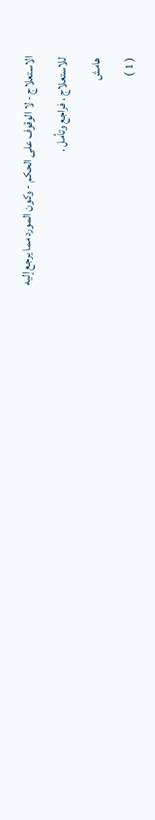الاستعلاج - لا الوقوف على الحكم - وكون المورد مما يرجع إليه
للاستعلاج ، فراجع وتأمل .
هامش
( 1 )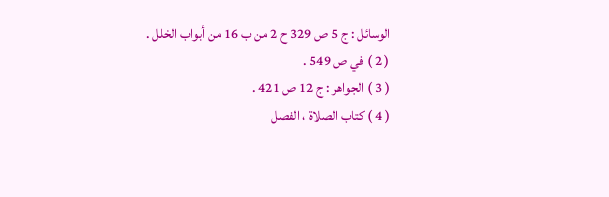الوسائل : ج 5 ص 329 ح 2 من ب 16 من أبواب الخلل .
( 2 ) في ص 549 .
( 3 ) الجواهر : ج 12 ص 421 .
( 4 ) كتاب الصلاة ، الفصل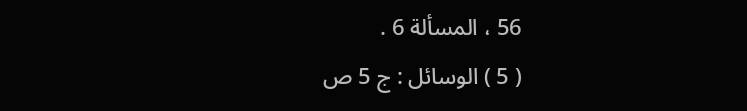56 ، المسألة 6 .
( 5 ) الوسائل : ج 5 ص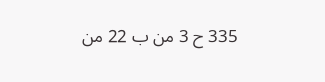335 ح 3 من ب 22 من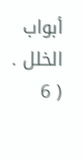أبواب الخلل .
( 6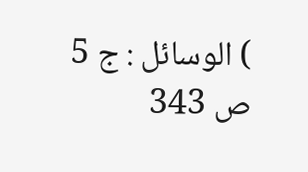) الوسائل : ج 5 ص 343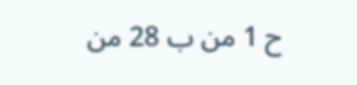ح 1 من ب 28 من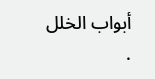أبواب الخلل .